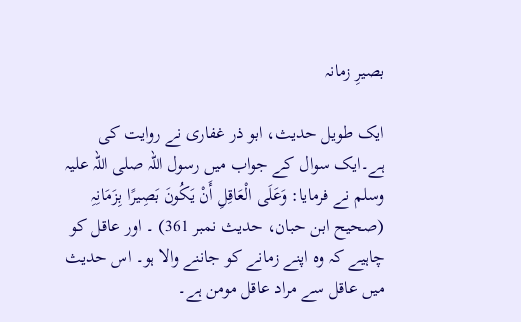بصیرِ زمانہ

ایک طویل حدیث، ابو ذر غفاری نے روایت کی ہے۔ایک سوال کے جواب میں رسول اللہ صلی اللہ علیہ وسلم نے فرمایا: وَعَلَى الْعَاقِلِ أَنْ یَکُونَ بَصِیرًا بِزَمَانِہِ (صحیح ابن حبان، حدیث نمبر 361) ۔ اور عاقل کو چاہیے کہ وہ اپنے زمانے کو جاننے والا ہو۔ اس حدیث میں عاقل سے مراد عاقل مومن ہے۔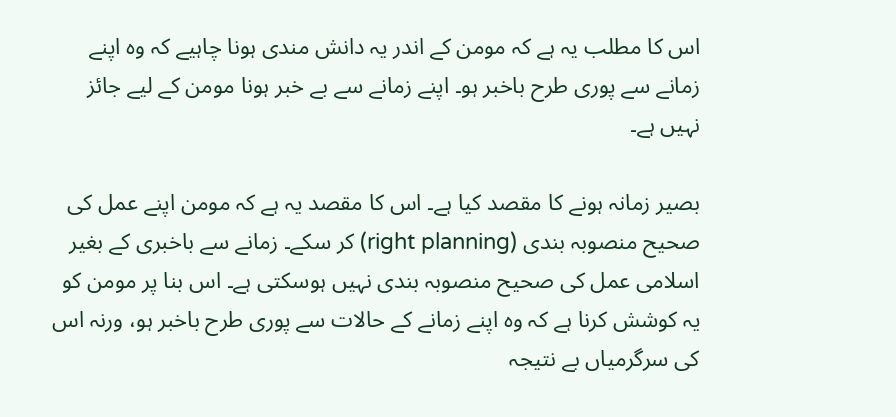اس کا مطلب یہ ہے کہ مومن کے اندر یہ دانش مندی ہونا چاہیے کہ وہ اپنے زمانے سے پوری طرح باخبر ہو۔ اپنے زمانے سے بے خبر ہونا مومن کے لیے جائز نہیں ہے۔

بصیر زمانہ ہونے کا مقصد کیا ہے۔ اس کا مقصد یہ ہے کہ مومن اپنے عمل کی صحیح منصوبہ بندی (right planning) کر سکے۔ زمانے سے باخبری کے بغیر اسلامی عمل کی صحیح منصوبہ بندی نہیں ہوسکتی ہے۔ اس بنا پر مومن کو یہ کوشش کرنا ہے کہ وہ اپنے زمانے کے حالات سے پوری طرح باخبر ہو، ورنہ اس کی سرگرمیاں بے نتیجہ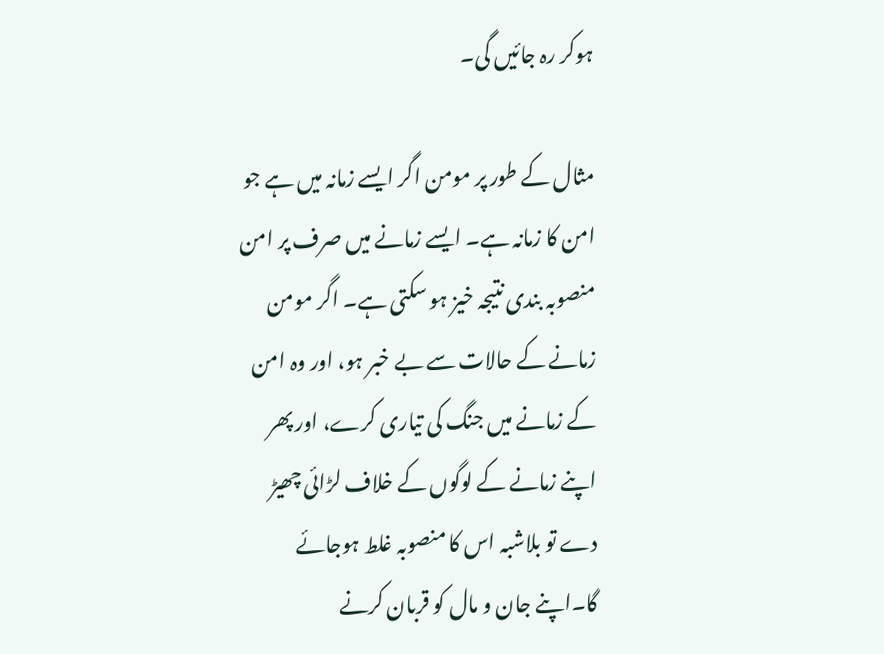ہوکر رہ جائیں گی۔

مثال کے طور پر مومن اگر ایسے زمانہ میں ہے جو امن کا زمانہ ہے۔ ایسے زمانے میں صرف پر امن منصوبہ بندی نتیجہ خیز ہو سکتی ہے۔ اگر مومن زمانے کے حالات سے بے خبر ہو، اور وہ امن کے زمانے میں جنگ کی تیاری کرے، اور پھر اپنے زمانے کے لوگوں کے خلاف لڑائی چھیڑ دے تو بلاشبہ اس کا منصوبہ غلط ہوجائے گا۔اپنے جان و مال کو قربان کرنے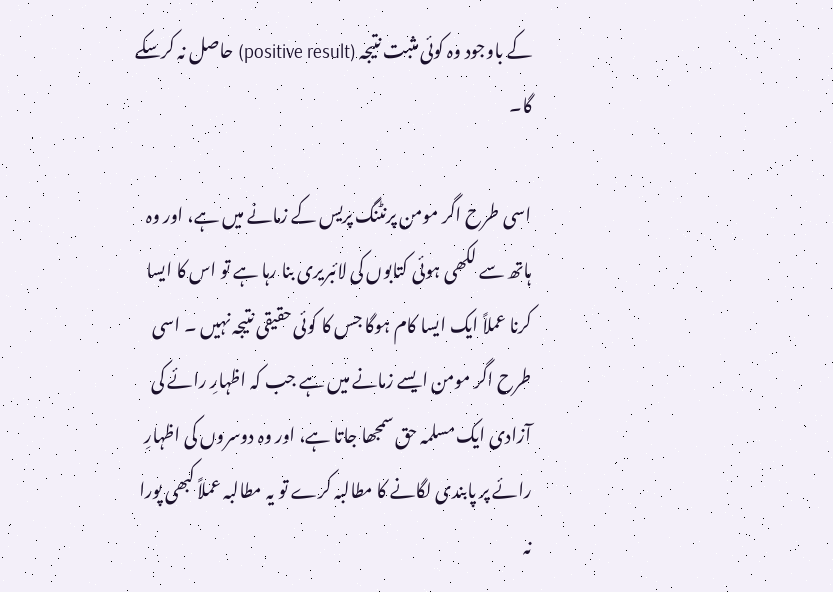کے باوجود وہ کوئی مثبت نتیجہ (positive result) حاصل نہ کرسکے گا۔

اسی طرح اگر مومن پرنٹنگ پریس کے زمانے میں ہے، اور وہ ہاتھ سے لکھی ہوئی کتابوں کی لائبریری بنا رہا ہے تو اس کا ایسا کرنا عملاً ایک ایسا کام ہوگا جس کا کوئی حقیقی نتیجہ نہیں ۔ اسی طرح اگر مومن ایسے زمانے میں ہے جب کہ اظہارِ رائے کی آزادی ایک مسلمہ حق سمجھا جاتا ہے، اور وہ دوسروں کی اظہارِ رائے پر پابندی لگانے کا مطالبہ کرے تو یہ مطالبہ عملاً کبھی پورا نہ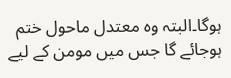ہوگا۔البتہ وہ معتدل ماحول ختم ہوجائے گا جس میں مومن کے لیے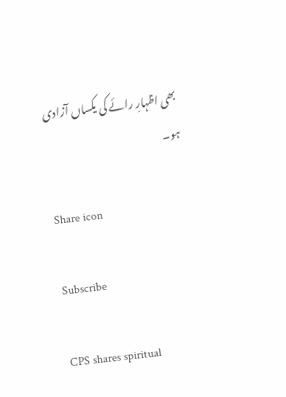بھی اظہارِ رائے کی یکساں آزادی ہو۔

Share icon

Subscribe

CPS shares spiritual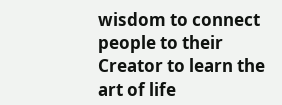wisdom to connect people to their Creator to learn the art of life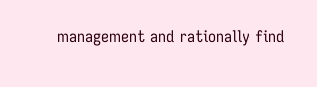management and rationally find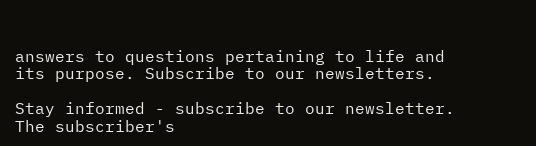answers to questions pertaining to life and its purpose. Subscribe to our newsletters.

Stay informed - subscribe to our newsletter.
The subscriber's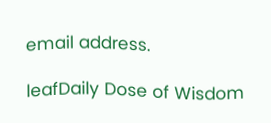email address.

leafDaily Dose of Wisdom